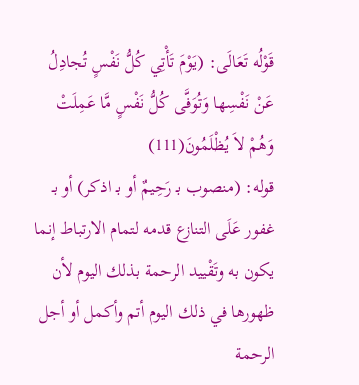قَوْلُه تَعَالَى: (يَوْمَ تَأْتِي كُلُّ نَفْسٍ تُجادِلُ عَنْ نَفْسِها وَتُوَفَّى كُلُّ نَفْسٍ مَّا عَمِلَتْ وَهُمْ لاَ يُظْلَمُونَ(111)
قوله: (منصوب بـ رَحِيمٌ أو بـ اذكر) أو بـ غفور عَلَى التنازع قدمه لتمام الارتباط إنما
يكون به وتَقْييد الرحمة بذلك اليوم لأن ظهورها في ذلك اليوم أتم وأكمل أو أجل الرحمة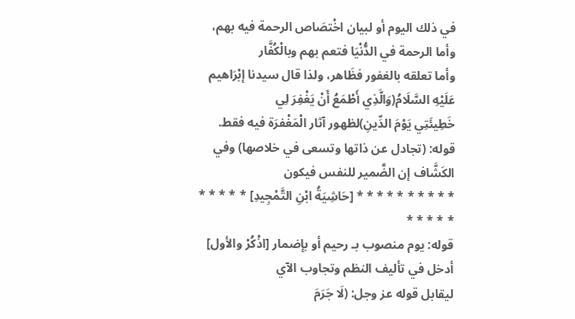في ذلك اليوم أو لبيان اخْتصَاص الرحمة فيه بهم، وأما الرحمة في الدُّنْيَا فتعم بهم وبالْكُفَّار
وأما تعلقه بالغفور فظَاهر، ولذا قال سيدنا إبْرَاهيم عَلَيْهِ السَّلَامُ(وَالَّذِي أَطْمَعُ أَنْ يَغْفِرَ لِي
خَطِيئَتِي يَوْمَ الدِّينِ)لظهور آثار الْمَغْفرَة فيه فقط.
قوله: (تجادل عن ذاتها وتسعى في خلاصها) وفي الكَشَّاف إن الضَّمير للنفس فيكون
* * * * * * * * * * [حَاشِيَةُ ابْنِ التَّمْجِيدِ] * * * * * * * * * *
قوله: يوم منصوب بـ رحيم أو بإضمار [اذْكُرْ والأول] أدخل في تأليف النظم وتجاوب الآي
ليقابل قوله عز وجل: (لَا جَرَمَ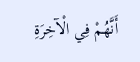أَنَّهُمْ فِي الْآخِرَةِ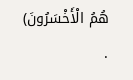هُمُ الْأَخْسَرُونَ) .